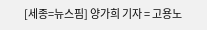[세종=뉴스핌] 양가희 기자 = 고용노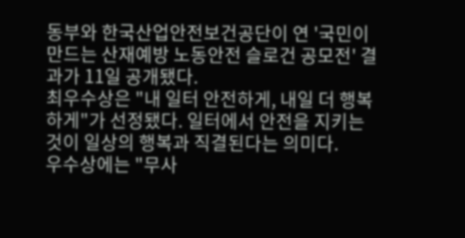동부와 한국산업안전보건공단이 연 '국민이 만드는 산재예방 노동안전 슬로건 공모전' 결과가 11일 공개됐다.
최우수상은 "내 일터 안전하게, 내일 더 행복하게"가 선정됐다. 일터에서 안전을 지키는 것이 일상의 행복과 직결된다는 의미다.
우수상에는 "무사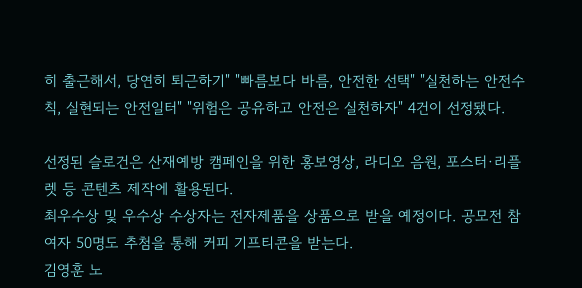히 출근해서, 당연히 퇴근하기" "빠름보다 바름, 안전한 선택" "실천하는 안전수칙, 실현되는 안전일터" "위험은 공유하고 안전은 실천하자" 4건이 선정됐다.

선정된 슬로건은 산재예방 캠페인을 위한 홍보영상, 라디오 음원, 포스터·리플렛 등 콘텐츠 제작에 활용된다.
최우수상 및 우수상 수상자는 전자제품을 상품으로 받을 예정이다. 공모전 참여자 50명도 추첨을 통해 커피 기프티콘을 받는다.
김영훈 노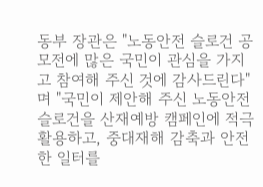동부 장관은 "노동안전 슬로건 공모전에 많은 국민이 관심을 가지고 참여해 주신 것에 감사드린다"며 "국민이 제안해 주신 노동안전 슬로건을 산재예방 캠페인에 적극 활용하고, 중대재해 감축과 안전한 일터를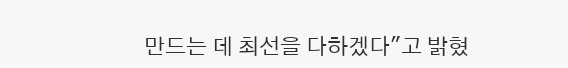만드는 데 최선을 다하겠다"고 밝혔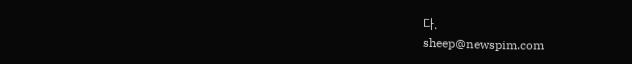다.
sheep@newspim.com